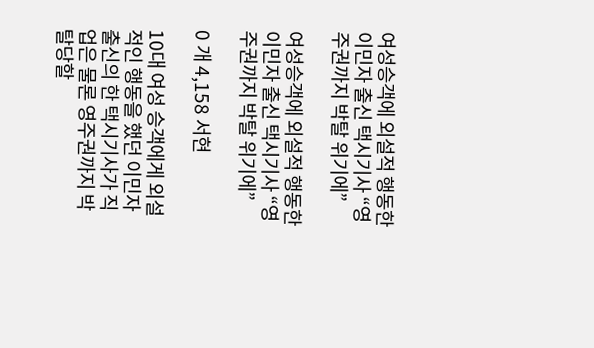여성승객에 외설적 행동한 이민자 출신 택시기사 “영주권까지 박탈 위기에”

여성승객에 외설적 행동한 이민자 출신 택시기사 “영주권까지 박탈 위기에”

0 개 4,158 서현

10대 여성 승객에게 외설적인 행동을 했던 이민자 출신의 한 택시기사가 직업은 물론 영주권까지 박탈당할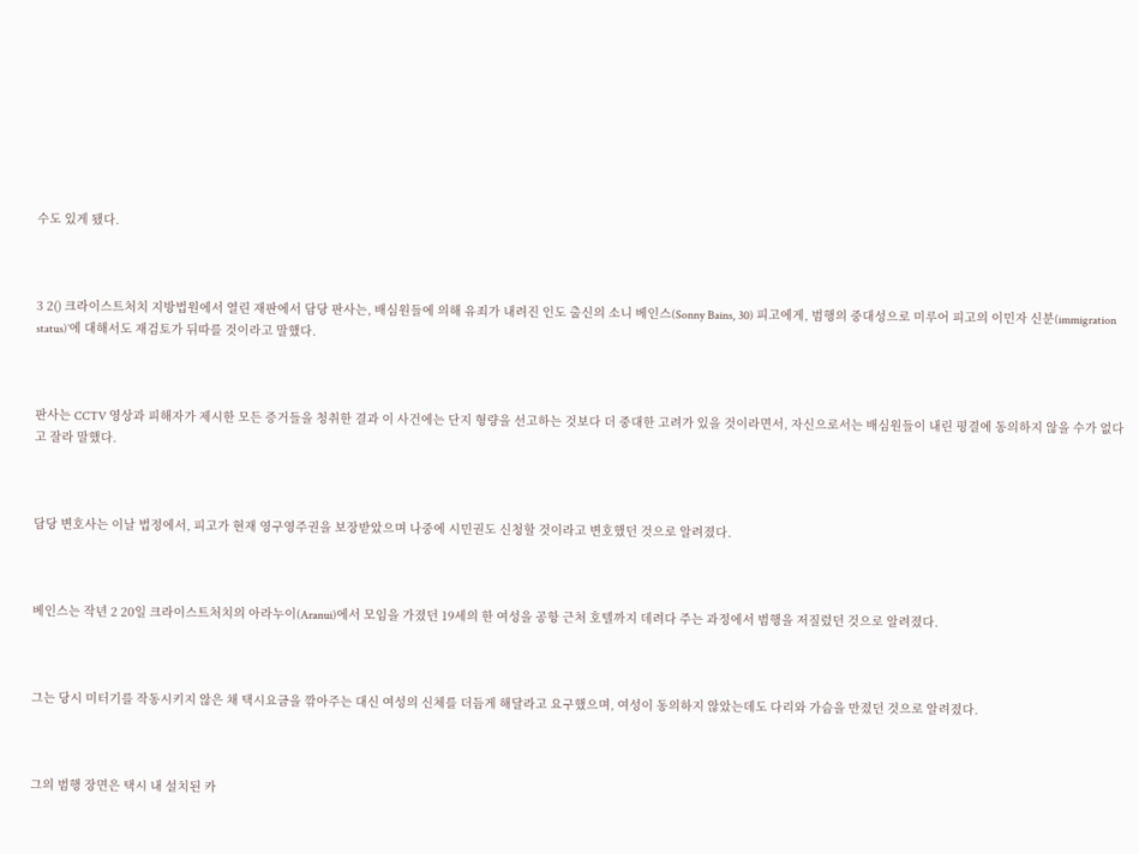수도 있게 됐다.



3 2() 크라이스트처치 지방법원에서 열린 재판에서 담당 판사는, 배심원들에 의해 유죄가 내려진 인도 출신의 소니 베인스(Sonny Bains, 30) 피고에게, 범행의 중대성으로 미루어 피고의 이민자 신분(immigration status)’에 대해서도 재검토가 뒤따를 것이라고 말했다.



판사는 CCTV 영상과 피해자가 제시한 모든 증거들을 청취한 결과 이 사건에는 단지 형량을 선고하는 것보다 더 중대한 고려가 있을 것이라면서, 자신으로서는 배심원들이 내린 평결에 동의하지 않을 수가 없다고 잘라 말했다.



담당 변호사는 이날 법정에서, 피고가 현재 영구영주권을 보장받았으며 나중에 시민권도 신청할 것이라고 변호했던 것으로 알려졌다.



베인스는 작년 2 20일 크라이스트처치의 아라누이(Aranui)에서 모임을 가졌던 19세의 한 여성을 공항 근처 호텔까지 데려다 주는 과정에서 범행을 저질렀던 것으로 알려졌다.



그는 당시 미터기를 작동시키지 않은 채 택시요금을 깎아주는 대신 여성의 신체를 더듬게 해달라고 요구했으며, 여성이 동의하지 않았는데도 다리와 가슴을 만졌던 것으로 알려졌다.



그의 범행 장면은 택시 내 설치된 카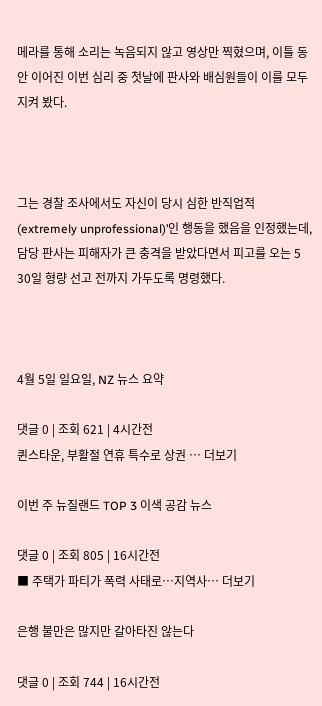메라를 통해 소리는 녹음되지 않고 영상만 찍혔으며, 이틀 동안 이어진 이번 심리 중 첫날에 판사와 배심원들이 이를 모두 지켜 봤다.



그는 경찰 조사에서도 자신이 당시 심한 반직업적(extremely unprofessional)’인 행동을 했음을 인정했는데, 담당 판사는 피해자가 큰 충격을 받았다면서 피고를 오는 5 30일 형량 선고 전까지 가두도록 명령했다.



4월 5일 일요일, NZ 뉴스 요약

댓글 0 | 조회 621 | 4시간전
퀸스타운, 부활절 연휴 특수로 상권 … 더보기

이번 주 뉴질랜드 TOP 3 이색 공감 뉴스

댓글 0 | 조회 805 | 16시간전
■ 주택가 파티가 폭력 사태로…지역사… 더보기

은행 불만은 많지만 갈아타진 않는다

댓글 0 | 조회 744 | 16시간전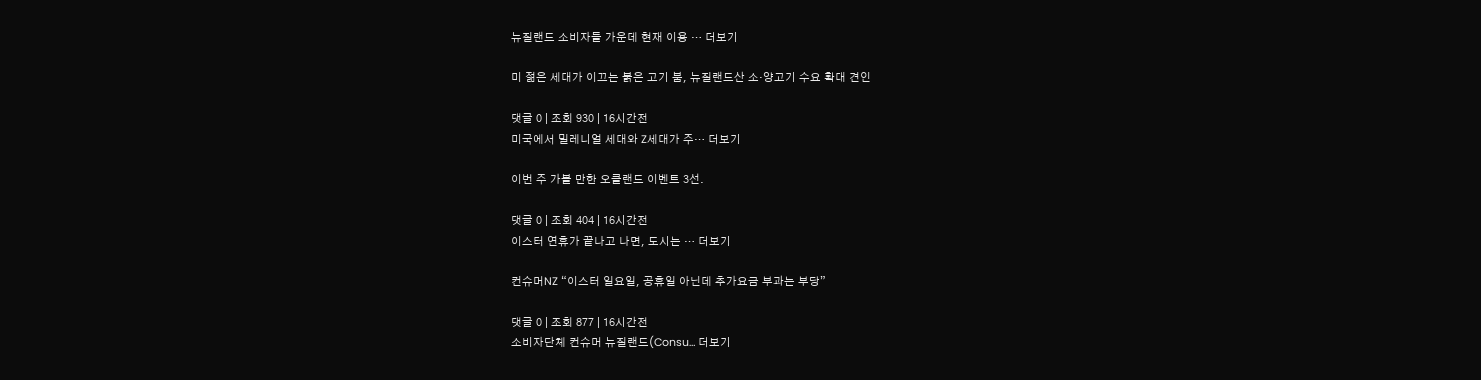뉴질랜드 소비자들 가운데 현재 이용 … 더보기

미 젊은 세대가 이끄는 붉은 고기 붐, 뉴질랜드산 소·양고기 수요 확대 견인

댓글 0 | 조회 930 | 16시간전
미국에서 밀레니얼 세대와 Z세대가 주… 더보기

이번 주 가볼 만한 오클랜드 이벤트 3선.

댓글 0 | 조회 404 | 16시간전
이스터 연휴가 끝나고 나면, 도시는 … 더보기

컨슈머NZ “이스터 일요일, 공휴일 아닌데 추가요금 부과는 부당”

댓글 0 | 조회 877 | 16시간전
소비자단체 컨슈머 뉴질랜드(Consu… 더보기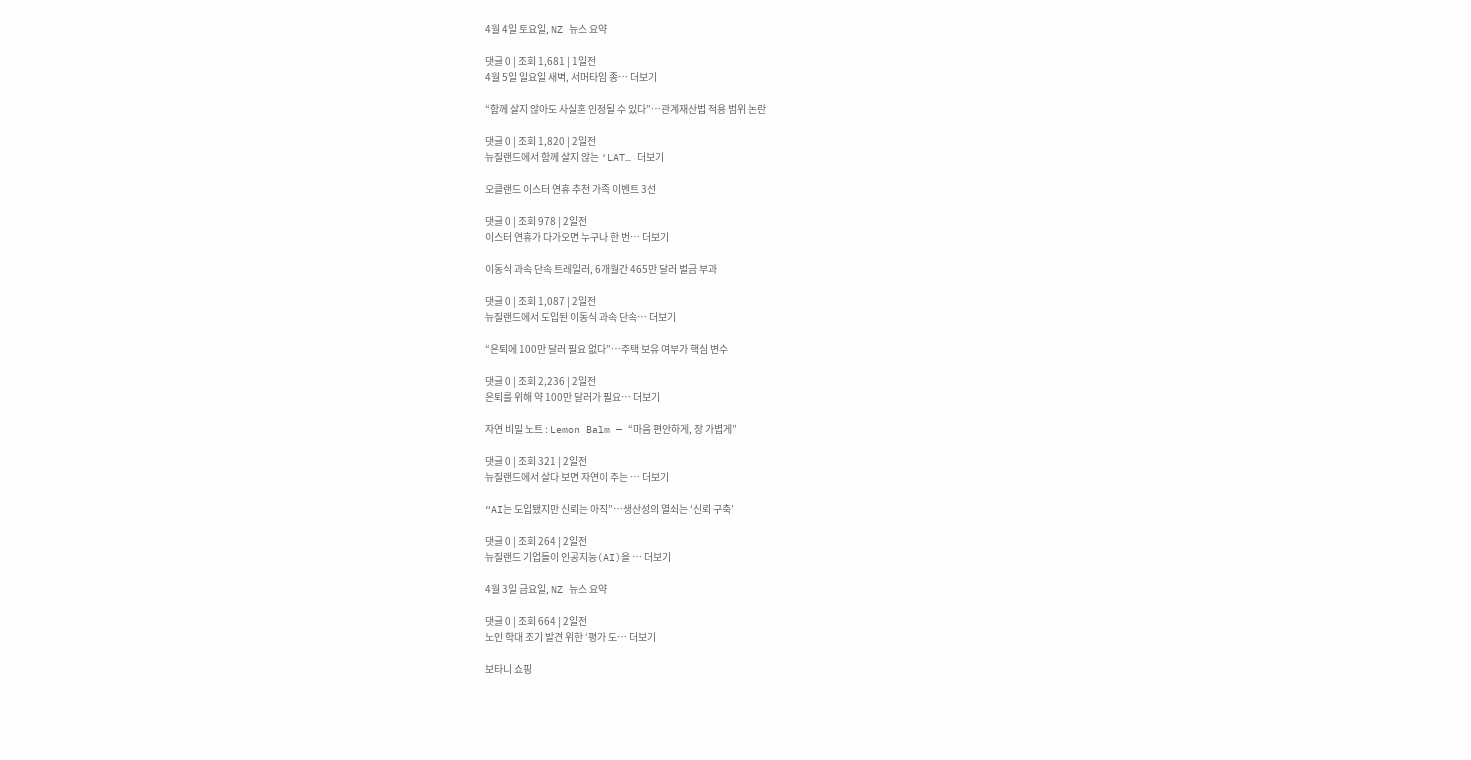4월 4일 토요일, NZ 뉴스 요약

댓글 0 | 조회 1,681 | 1일전
4월 5일 일요일 새벽, 서머타임 종… 더보기

“함께 살지 않아도 사실혼 인정될 수 있다”…관계재산법 적용 범위 논란

댓글 0 | 조회 1,820 | 2일전
뉴질랜드에서 함께 살지 않는 ‘LAT… 더보기

오클랜드 이스터 연휴 추천 가족 이벤트 3선

댓글 0 | 조회 978 | 2일전
이스터 연휴가 다가오면 누구나 한 번… 더보기

이동식 과속 단속 트레일러, 6개월간 465만 달러 벌금 부과

댓글 0 | 조회 1,087 | 2일전
뉴질랜드에서 도입된 이동식 과속 단속… 더보기

“은퇴에 100만 달러 필요 없다”…주택 보유 여부가 핵심 변수

댓글 0 | 조회 2,236 | 2일전
은퇴를 위해 약 100만 달러가 필요… 더보기

자연 비밀 노트 : Lemon Balm — “마음 편안하게, 장 가볍게”

댓글 0 | 조회 321 | 2일전
뉴질랜드에서 살다 보면 자연이 주는 … 더보기

“AI는 도입됐지만 신뢰는 아직”…생산성의 열쇠는 ‘신뢰 구축’

댓글 0 | 조회 264 | 2일전
뉴질랜드 기업들이 인공지능(AI)을 … 더보기

4월 3일 금요일, NZ 뉴스 요약

댓글 0 | 조회 664 | 2일전
노인 학대 조기 발견 위한 ‘평가 도… 더보기

보타니 쇼핑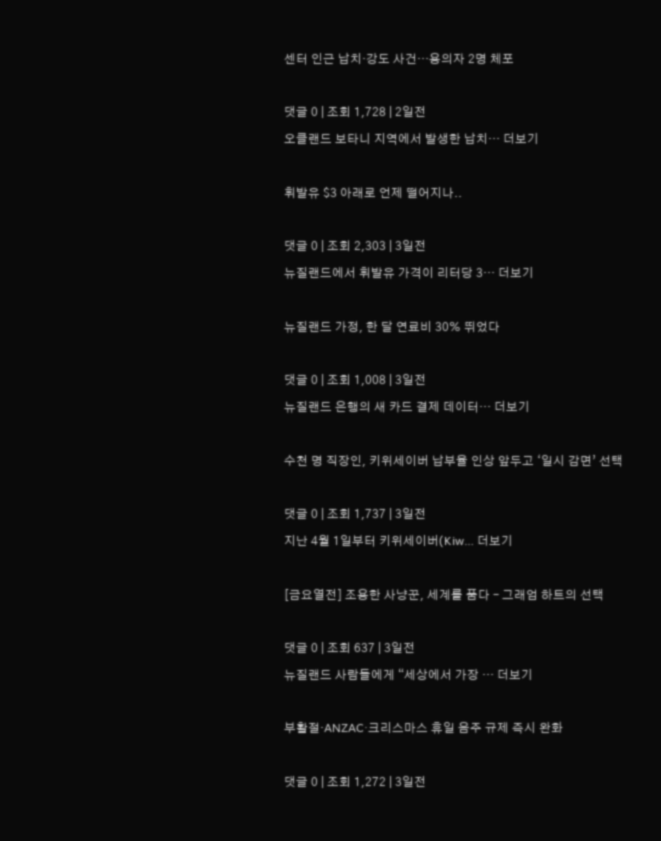센터 인근 납치·강도 사건…용의자 2명 체포

댓글 0 | 조회 1,728 | 2일전
오클랜드 보타니 지역에서 발생한 납치… 더보기

휘발유 $3 아래로 언제 떨어지나..

댓글 0 | 조회 2,303 | 3일전
뉴질랜드에서 휘발유 가격이 리터당 3… 더보기

뉴질랜드 가정, 한 달 연료비 30% 뛰었다

댓글 0 | 조회 1,008 | 3일전
뉴질랜드 은행의 새 카드 결제 데이터… 더보기

수천 명 직장인, 키위세이버 납부율 인상 앞두고 ‘일시 감면’ 선택

댓글 0 | 조회 1,737 | 3일전
지난 4월 1일부터 키위세이버(Kiw… 더보기

[금요열전] 조용한 사냥꾼, 세계를 품다 – 그래엄 하트의 선택

댓글 0 | 조회 637 | 3일전
뉴질랜드 사람들에게 “세상에서 가장 … 더보기

부활절·ANZAC·크리스마스 휴일 음주 규제 즉시 완화

댓글 0 | 조회 1,272 | 3일전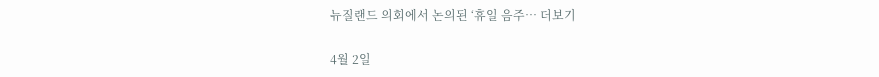뉴질랜드 의회에서 논의된 ‘휴일 음주… 더보기

4월 2일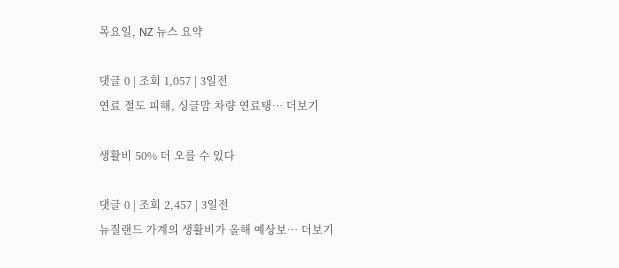목요일, NZ 뉴스 요약

댓글 0 | 조회 1,057 | 3일전
연료 절도 피해, 싱글맘 차량 연료탱… 더보기

생활비 50% 더 오를 수 있다

댓글 0 | 조회 2,457 | 3일전
뉴질랜드 가계의 생활비가 올해 예상보… 더보기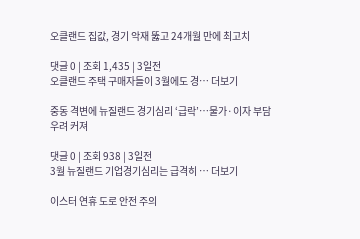오클랜드 집값, 경기 악재 뚫고 24개월 만에 최고치

댓글 0 | 조회 1,435 | 3일전
오클랜드 주택 구매자들이 3월에도 경… 더보기

중동 격변에 뉴질랜드 경기심리 ‘급락’…물가·이자 부담 우려 커져

댓글 0 | 조회 938 | 3일전
3월 뉴질랜드 기업경기심리는 급격히 … 더보기

이스터 연휴 도로 안전 주의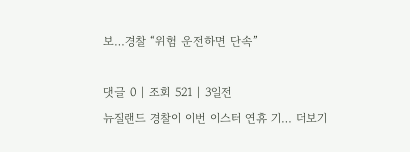보…경찰 “위험 운전하면 단속”

댓글 0 | 조회 521 | 3일전
뉴질랜드 경찰이 이번 이스터 연휴 기… 더보기